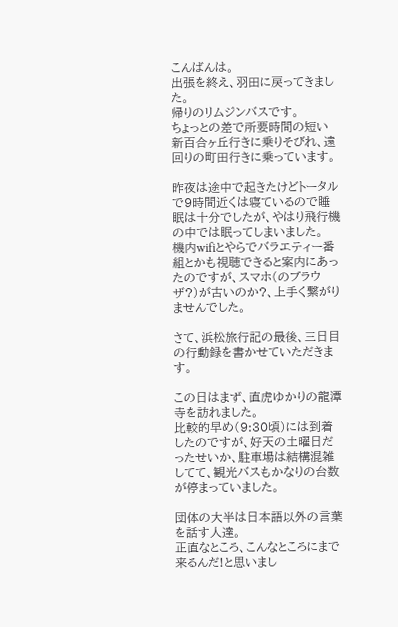こんばんは。
出張を終え、羽田に戻ってきました。
帰りのリムジンバスです。
ちょっとの差で所要時間の短い新百合ヶ丘行きに乗りそびれ、遠回りの町田行きに乗っています。

昨夜は途中で起きたけどトータルで9時間近くは寝ているので睡眠は十分でしたが、やはり飛行機の中では眠ってしまいました。
機内wifiとやらでバラエティー番組とかも視聴できると案内にあったのですが、スマホ(のブラウザ?)が古いのか?、上手く繋がりませんでした。

さて、浜松旅行記の最後、三日目の行動録を書かせていただきます。

この日はまず、直虎ゆかりの龍潭寺を訪れました。
比較的早め(9:30頃)には到着したのですが、好天の土曜日だったせいか、駐車場は結構混雑してて、観光バスもかなりの台数が停まっていました。

団体の大半は日本語以外の言葉を話す人達。
正直なところ、こんなところにまで来るんだ!と思いまし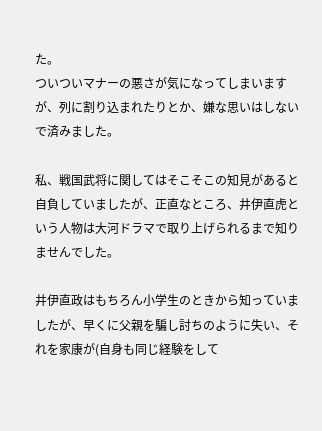た。
ついついマナーの悪さが気になってしまいますが、列に割り込まれたりとか、嫌な思いはしないで済みました。

私、戦国武将に関してはそこそこの知見があると自負していましたが、正直なところ、井伊直虎という人物は大河ドラマで取り上げられるまで知りませんでした。

井伊直政はもちろん小学生のときから知っていましたが、早くに父親を騙し討ちのように失い、それを家康が(自身も同じ経験をして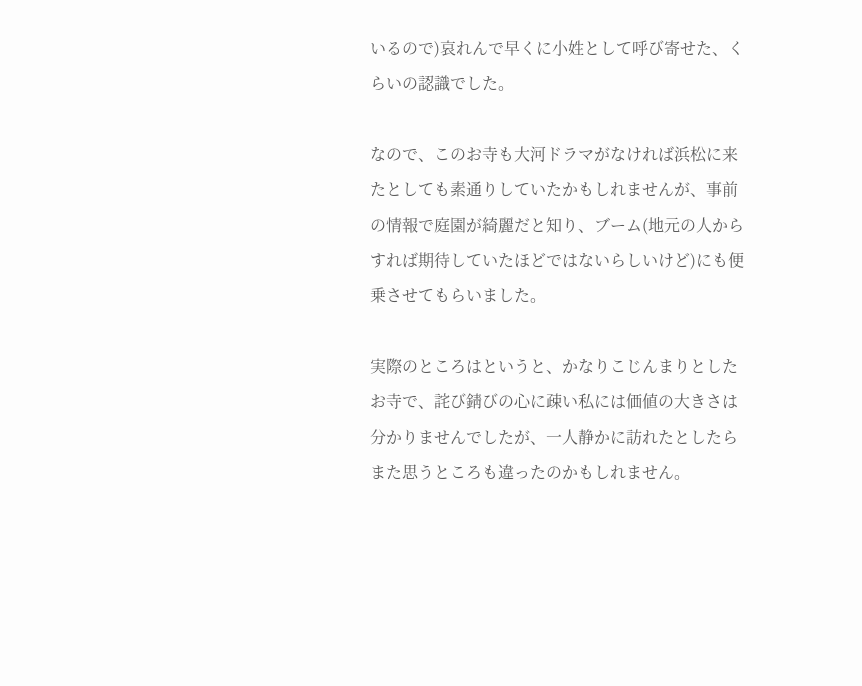いるので)哀れんで早くに小姓として呼び寄せた、くらいの認識でした。

なので、このお寺も大河ドラマがなければ浜松に来たとしても素通りしていたかもしれませんが、事前の情報で庭園が綺麗だと知り、ブーム(地元の人からすれば期待していたほどではないらしいけど)にも便乗させてもらいました。

実際のところはというと、かなりこじんまりとしたお寺で、詫び錆びの心に疎い私には価値の大きさは分かりませんでしたが、一人静かに訪れたとしたらまた思うところも違ったのかもしれません。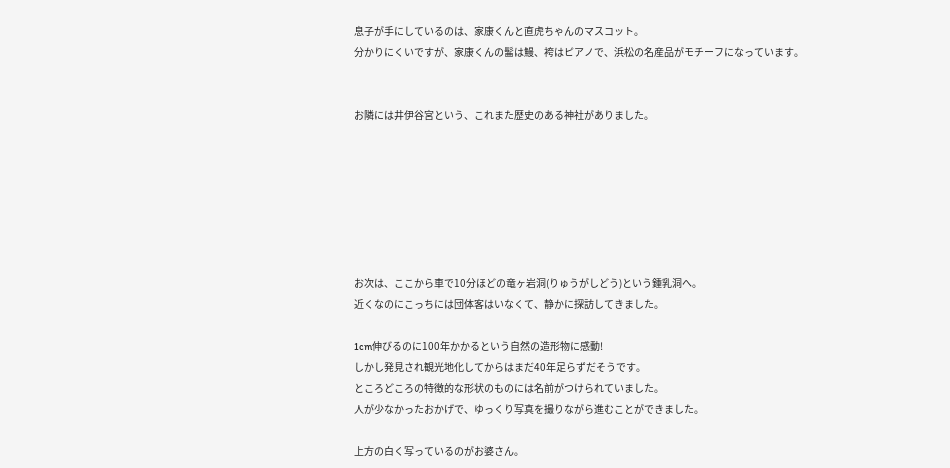息子が手にしているのは、家康くんと直虎ちゃんのマスコット。
分かりにくいですが、家康くんの髷は鰻、袴はピアノで、浜松の名産品がモチーフになっています。


お隣には井伊谷宮という、これまた歴史のある神社がありました。







お次は、ここから車で10分ほどの竜ヶ岩洞(りゅうがしどう)という鍾乳洞へ。
近くなのにこっちには団体客はいなくて、静かに探訪してきました。

1cm伸びるのに100年かかるという自然の造形物に感動!
しかし発見され観光地化してからはまだ40年足らずだそうです。
ところどころの特徴的な形状のものには名前がつけられていました。
人が少なかったおかげで、ゆっくり写真を撮りながら進むことができました。

上方の白く写っているのがお婆さん。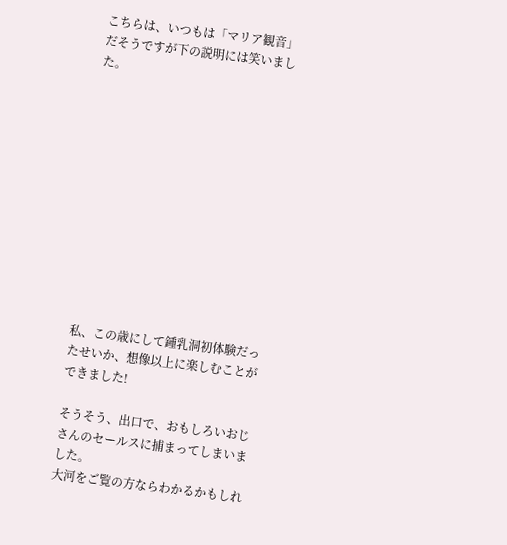こちらは、いつもは「マリア観音」だそうですが下の説明には笑いました。












私、この歳にして鍾乳洞初体験だったせいか、想像以上に楽しむことができました!

そうそう、出口で、おもしろいおじさんのセールスに捕まってしまいました。
大河をご覧の方ならわかるかもしれ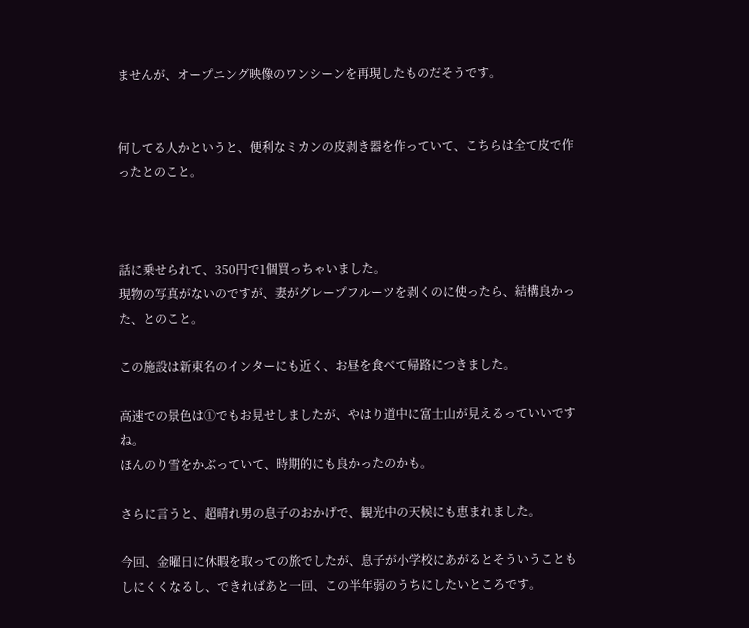ませんが、オープニング映像のワンシーンを再現したものだそうです。


何してる人かというと、便利なミカンの皮剥き器を作っていて、こちらは全て皮で作ったとのこと。



話に乗せられて、350円で1個買っちゃいました。
現物の写真がないのですが、妻がグレープフルーツを剥くのに使ったら、結構良かった、とのこと。

この施設は新東名のインターにも近く、お昼を食べて帰路につきました。

高速での景色は①でもお見せしましたが、やはり道中に富士山が見えるっていいですね。
ほんのり雪をかぶっていて、時期的にも良かったのかも。

さらに言うと、超晴れ男の息子のおかげで、観光中の天候にも恵まれました。

今回、金曜日に休暇を取っての旅でしたが、息子が小学校にあがるとそういうこともしにくくなるし、できればあと一回、この半年弱のうちにしたいところです。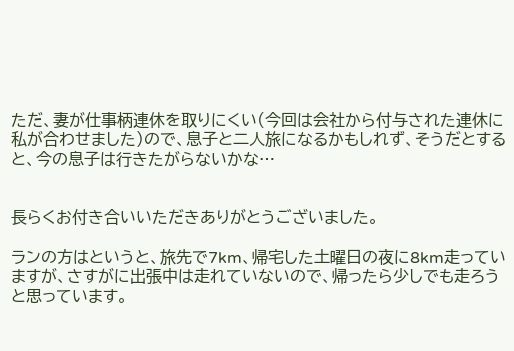ただ、妻が仕事柄連休を取りにくい(今回は会社から付与された連休に私が合わせました)ので、息子と二人旅になるかもしれず、そうだとすると、今の息子は行きたがらないかな…


長らくお付き合いいただきありがとうございました。

ランの方はというと、旅先で7km、帰宅した土曜日の夜に8km走っていますが、さすがに出張中は走れていないので、帰ったら少しでも走ろうと思っています。